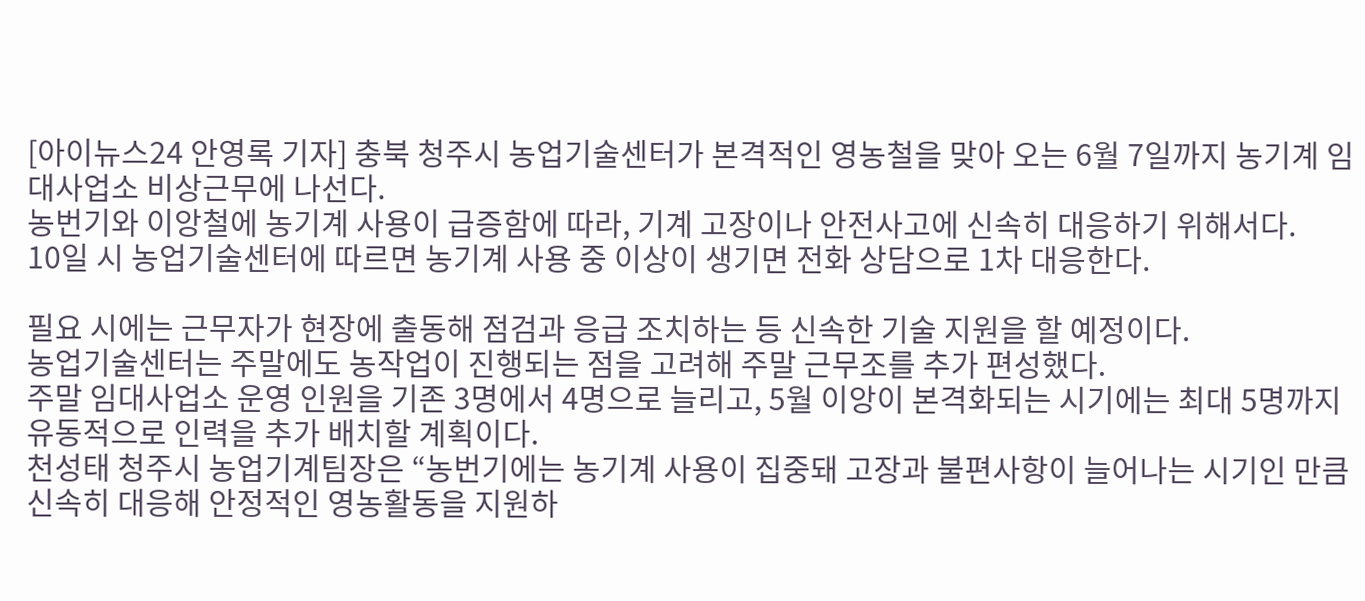[아이뉴스24 안영록 기자] 충북 청주시 농업기술센터가 본격적인 영농철을 맞아 오는 6월 7일까지 농기계 임대사업소 비상근무에 나선다.
농번기와 이앙철에 농기계 사용이 급증함에 따라, 기계 고장이나 안전사고에 신속히 대응하기 위해서다.
10일 시 농업기술센터에 따르면 농기계 사용 중 이상이 생기면 전화 상담으로 1차 대응한다.

필요 시에는 근무자가 현장에 출동해 점검과 응급 조치하는 등 신속한 기술 지원을 할 예정이다.
농업기술센터는 주말에도 농작업이 진행되는 점을 고려해 주말 근무조를 추가 편성했다.
주말 임대사업소 운영 인원을 기존 3명에서 4명으로 늘리고, 5월 이앙이 본격화되는 시기에는 최대 5명까지 유동적으로 인력을 추가 배치할 계획이다.
천성태 청주시 농업기계팀장은 “농번기에는 농기계 사용이 집중돼 고장과 불편사항이 늘어나는 시기인 만큼 신속히 대응해 안정적인 영농활동을 지원하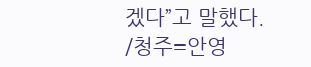겠다”고 말했다.
/청주=안영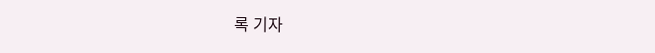록 기자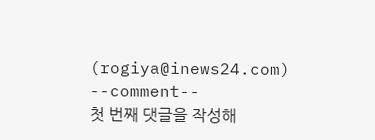(rogiya@inews24.com)
--comment--
첫 번째 댓글을 작성해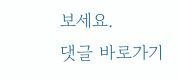보세요.
댓글 바로가기